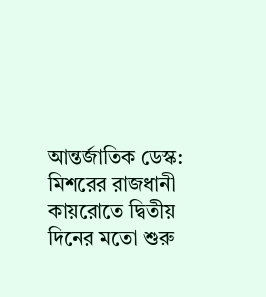আন্তর্জাতিক ডেস্ক:
মিশরের রাজধানী কায়রোতে দ্বিতীয় দিনের মতো শুরু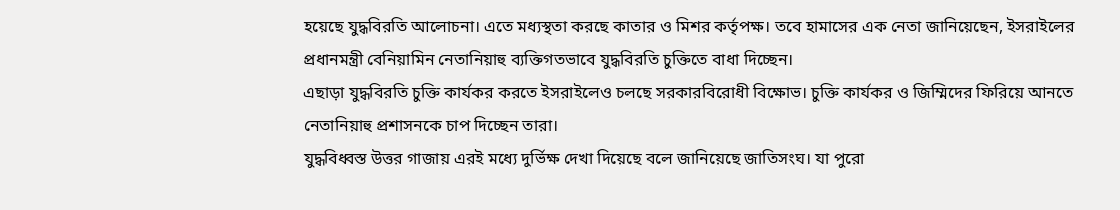হয়েছে যুদ্ধবিরতি আলোচনা। এতে মধ্যস্থতা করছে কাতার ও মিশর কর্তৃপক্ষ। তবে হামাসের এক নেতা জানিয়েছেন, ইসরাইলের প্রধানমন্ত্রী বেনিয়ামিন নেতানিয়াহু ব্যক্তিগতভাবে যুদ্ধবিরতি চুক্তিতে বাধা দিচ্ছেন।
এছাড়া যুদ্ধবিরতি চুক্তি কার্যকর করতে ইসরাইলেও চলছে সরকারবিরোধী বিক্ষোভ। চুক্তি কার্যকর ও জিম্মিদের ফিরিয়ে আনতে নেতানিয়াহু প্রশাসনকে চাপ দিচ্ছেন তারা।
যুদ্ধবিধ্বস্ত উত্তর গাজায় এরই মধ্যে দুর্ভিক্ষ দেখা দিয়েছে বলে জানিয়েছে জাতিসংঘ। যা পুরো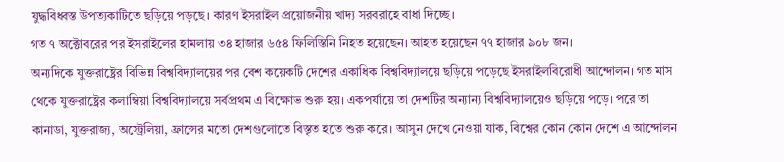যুদ্ধবিধ্বস্ত উপত্যকাটিতে ছড়িয়ে পড়ছে। কারণ ইসরাইল প্রয়োজনীয় খাদ্য সরবরাহে বাধা দিচ্ছে।
গত ৭ অক্টোবরের পর ইসরাইলের হামলায় ৩৪ হাজার ৬৫৪ ফিলিস্তিনি নিহত হয়েছেন। আহত হয়েছেন ৭৭ হাজার ৯০৮ জন।
অন্যদিকে যুক্তরাষ্ট্রের বিভিন্ন বিশ্ববিদ্যালয়ের পর বেশ কয়েকটি দেশের একাধিক বিশ্ববিদ্যালয়ে ছড়িয়ে পড়েছে ইসরাইলবিরোধী আন্দোলন। গত মাস থেকে যুক্তরাষ্ট্রের কলাম্বিয়া বিশ্ববিদ্যালয়ে সর্বপ্রথম এ বিক্ষোভ শুরু হয়। একপর্যায়ে তা দেশটির অন্যান্য বিশ্ববিদ্যালয়েও ছড়িয়ে পড়ে। পরে তা কানাডা, যুক্তরাজ্য, অস্ট্রেলিয়া, ফ্রান্সের মতো দেশগুলোতে বিস্তৃত হতে শুরু করে। আসুন দেখে নেওয়া যাক, বিশ্বের কোন কোন দেশে এ আন্দোলন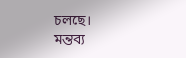চলছে।
মন্তব্য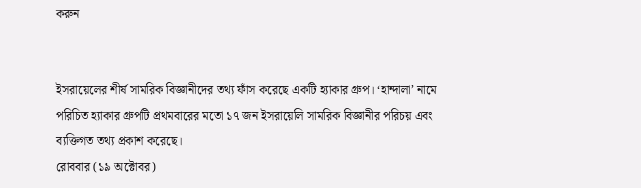করুন


ইসরায়েলের শীর্ষ সামরিক বিজ্ঞানীদের তথ্য ফাঁস করেছে একটি হ্যাকার গ্রুপ। ‘হান্দালা’ নামে পরিচিত হ্যাকার গ্রুপটি প্রথমবারের মতো ১৭ জন ইসরায়েলি সামরিক বিজ্ঞানীর পরিচয় এবং ব্যক্তিগত তথ্য প্রকাশ করেছে।
রোববার (১৯ অক্টোবর)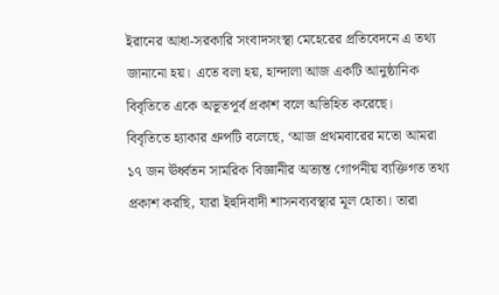ইরানের আধা-সরকারি সংবাদসংস্থা মেহেরের প্রতিবেদনে এ তথ্য জানানো হয়। এতে বলা হয়, হান্দালা আজ একটি আনুষ্ঠানিক বিবৃতিতে একে অভূতপূর্ব প্রকাশ বলে অভিহিত করেছে।
বিবৃতিতে হ্যাকার গ্রুপটি বলেছে, ‘আজ প্রথমবারের মতো আমরা ১৭ জন ঊর্ধ্বতন সামরিক বিজ্ঞানীর অত্যন্ত গোপনীয় ব্যক্তিগত তথ্য প্রকাশ করছি, যারা ইহুদিবাদী শাসনব্যবস্থার মূল হোতা। তারা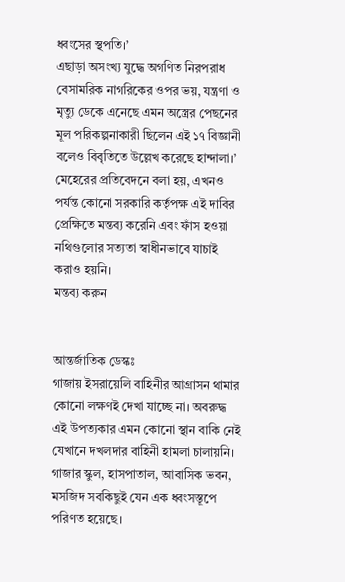ধ্বংসের স্থপতি।’
এছাড়া অসংখ্য যুদ্ধে অগণিত নিরপরাধ বেসামরিক নাগরিকের ওপর ভয়, যন্ত্রণা ও মৃত্যু ডেকে এনেছে এমন অস্ত্রের পেছনের মূল পরিকল্পনাকারী ছিলেন এই ১৭ বিজ্ঞানী বলেও বিবৃতিতে উল্লেখ করেছে হান্দালা।’
মেহেরের প্রতিবেদনে বলা হয়, এখনও পর্যন্ত কোনো সরকারি কর্তৃপক্ষ এই দাবির প্রেক্ষিতে মন্তব্য করেনি এবং ফাঁস হওয়া নথিগুলোর সত্যতা স্বাধীনভাবে যাচাই করাও হয়নি।
মন্তব্য করুন


আন্তর্জাতিক ডেস্কঃ
গাজায় ইসরায়েলি বাহিনীর আগ্রাসন থামার কোনো লক্ষণই দেখা যাচ্ছে না। অবরুদ্ধ এই উপত্যকার এমন কোনো স্থান বাকি নেই যেখানে দখলদার বাহিনী হামলা চালায়নি। গাজার স্কুল, হাসপাতাল, আবাসিক ভবন, মসজিদ সবকিছুই যেন এক ধ্বংসস্তূপে পরিণত হয়েছে।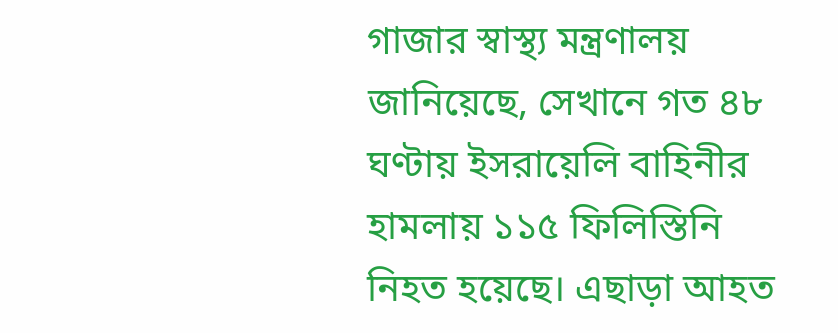গাজার স্বাস্থ্য মন্ত্রণালয় জানিয়েছে, সেখানে গত ৪৮ ঘণ্টায় ইসরায়েলি বাহিনীর হামলায় ১১৫ ফিলিস্তিনি নিহত হয়েছে। এছাড়া আহত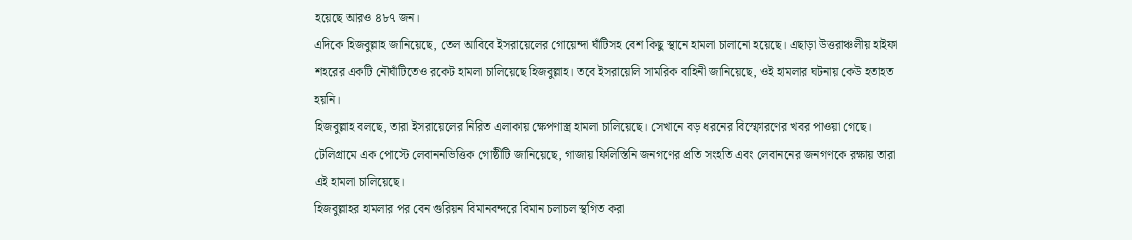হয়েছে আরও ৪৮৭ জন।
এদিকে হিজবুল্লাহ জানিয়েছে, তেল আবিবে ইসরায়েলের গোয়েন্দা ঘাঁটিসহ বেশ কিছু স্থানে হামলা চালানো হয়েছে। এছাড়া উত্তরাঞ্চলীয় হাইফা শহরের একটি নৌঘাঁটিতেও রকেট হামলা চালিয়েছে হিজবুল্লাহ। তবে ইসরায়েলি সামরিক বাহিনী জানিয়েছে, ওই হামলার ঘটনায় কেউ হতাহত হয়নি।
হিজবুল্লাহ বলছে, তারা ইসরায়েলের নিরিত এলাকায় ক্ষেপণাস্ত্র হামলা চালিয়েছে। সেখানে বড় ধরনের বিস্ফোরণের খবর পাওয়া গেছে। টেলিগ্রামে এক পোস্টে লেবাননভিত্তিক গোষ্ঠীটি জানিয়েছে, গাজায় ফিলিস্তিনি জনগণের প্রতি সংহতি এবং লেবাননের জনগণকে রক্ষায় তারা এই হামলা চালিয়েছে।
হিজবুল্লাহর হামলার পর বেন গুরিয়ন বিমানবন্দরে বিমান চলাচল স্থগিত করা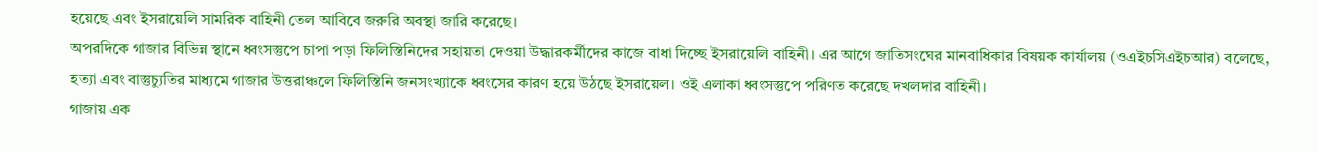হয়েছে এবং ইসরায়েলি সামরিক বাহিনী তেল আবিবে জরুরি অবস্থা জারি করেছে।
অপরদিকে গাজার বিভিন্ন স্থানে ধ্বংসস্তুপে চাপা পড়া ফিলিস্তিনিদের সহায়তা দেওয়া উদ্ধারকর্মীদের কাজে বাধা দিচ্ছে ইসরায়েলি বাহিনী। এর আগে জাতিসংঘের মানবাধিকার বিষয়ক কার্যালয় (ওএইচসিএইচআর) বলেছে, হত্যা এবং বাস্তুচ্যুতির মাধ্যমে গাজার উত্তরাঞ্চলে ফিলিস্তিনি জনসংখ্যাকে ধ্বংসের কারণ হয়ে উঠছে ইসরায়েল। ওই এলাকা ধ্বংসস্তুপে পরিণত করেছে দখলদার বাহিনী।
গাজায় এক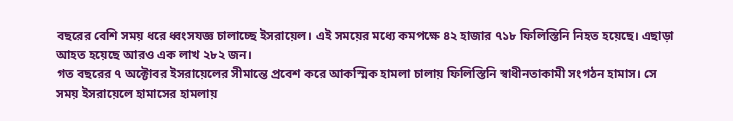বছরের বেশি সময় ধরে ধ্বংসযজ্ঞ চালাচ্ছে ইসরায়েল। এই সময়ের মধ্যে কমপক্ষে ৪২ হাজার ৭১৮ ফিলিস্তিনি নিহত হয়েছে। এছাড়া আহত হয়েছে আরও এক লাখ ২৮২ জন।
গত বছরের ৭ অক্টোবর ইসরায়েলের সীমান্তে প্রবেশ করে আকস্মিক হামলা চালায় ফিলিস্তিনি স্বাধীনতাকামী সংগঠন হামাস। সে সময় ইসরায়েলে হামাসের হামলায়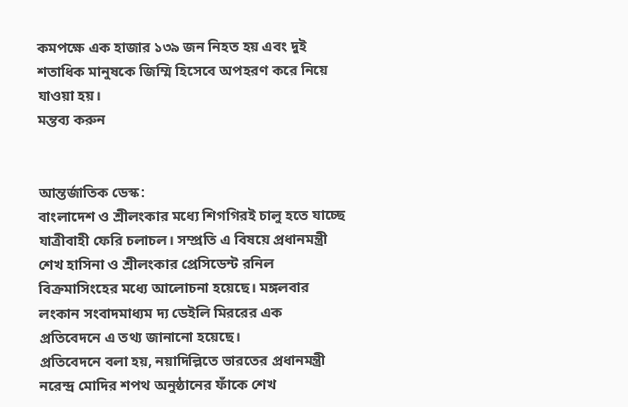কমপক্ষে এক হাজার ১৩৯ জন নিহত হয় এবং দুই শতাধিক মানুষকে জিম্মি হিসেবে অপহরণ করে নিয়ে যাওয়া হয়।
মন্তব্য করুন


আন্তর্জাতিক ডেস্ক:
বাংলাদেশ ও শ্রীলংকার মধ্যে শিগগিরই চালু হতে যাচ্ছে যাত্রীবাহী ফেরি চলাচল। সম্প্রতি এ বিষয়ে প্রধানমন্ত্রী শেখ হাসিনা ও শ্রীলংকার প্রেসিডেন্ট রনিল বিক্রমাসিংহের মধ্যে আলোচনা হয়েছে। মঙ্গলবার লংকান সংবাদমাধ্যম দ্য ডেইলি মিররের এক প্রতিবেদনে এ তথ্য জানানো হয়েছে।
প্রতিবেদনে বলা হয়, নয়াদিল্লিতে ভারতের প্রধানমন্ত্রী নরেন্দ্র মোদির শপথ অনুষ্ঠানের ফাঁকে শেখ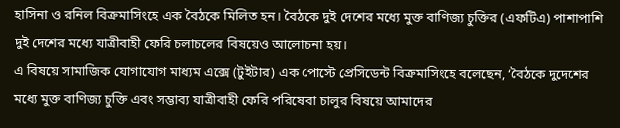হাসিনা ও রনিল বিক্রমাসিংহে এক বৈঠকে মিলিত হন। বৈঠকে দুই দেশের মধ্যে মুক্ত বাণিজ্য চুক্তির (এফটিএ) পাশাপাশি দুই দেশের মধ্যে যাত্রীবাহী ফেরি চলাচলের বিষয়েও আলোচনা হয়।
এ বিষয়ে সামাজিক যোগাযোগ মাধ্যম এক্সে (টুইটার) এক পোস্টে প্রেসিডেন্ট বিক্রমাসিংহে বলেছেন, ‘বৈঠকে দুদেশের মধ্যে মুক্ত বাণিজ্য চুক্তি এবং সম্ভাব্য যাত্রীবাহী ফেরি পরিষেবা চালুর বিষয়ে আমাদের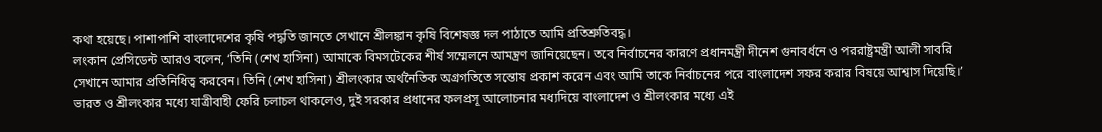কথা হয়েছে। পাশাপাশি বাংলাদেশের কৃষি পদ্ধতি জানতে সেখানে শ্রীলঙ্কান কৃষি বিশেষজ্ঞ দল পাঠাতে আমি প্রতিশ্রুতিবদ্ধ।
লংকান প্রেসিডেন্ট আরও বলেন, ‘তিনি (শেখ হাসিনা) আমাকে বিমসটেকের শীর্ষ সম্মেলনে আমন্ত্রণ জানিয়েছেন। তবে নির্বাচনের কারণে প্রধানমন্ত্রী দীনেশ গুনাবর্ধনে ও পররাষ্ট্রমন্ত্রী আলী সাবরি সেখানে আমার প্রতিনিধিত্ব করবেন। তিনি (শেখ হাসিনা) শ্রীলংকার অর্থনৈতিক অগ্রগতিতে সন্তোষ প্রকাশ করেন এবং আমি তাকে নির্বাচনের পরে বাংলাদেশ সফর করার বিষয়ে আশ্বাস দিয়েছি।’
ভারত ও শ্রীলংকার মধ্যে যাত্রীবাহী ফেরি চলাচল থাকলেও, দুই সরকার প্রধানের ফলপ্রসূ আলোচনার মধ্যদিয়ে বাংলাদেশ ও শ্রীলংকার মধ্যে এই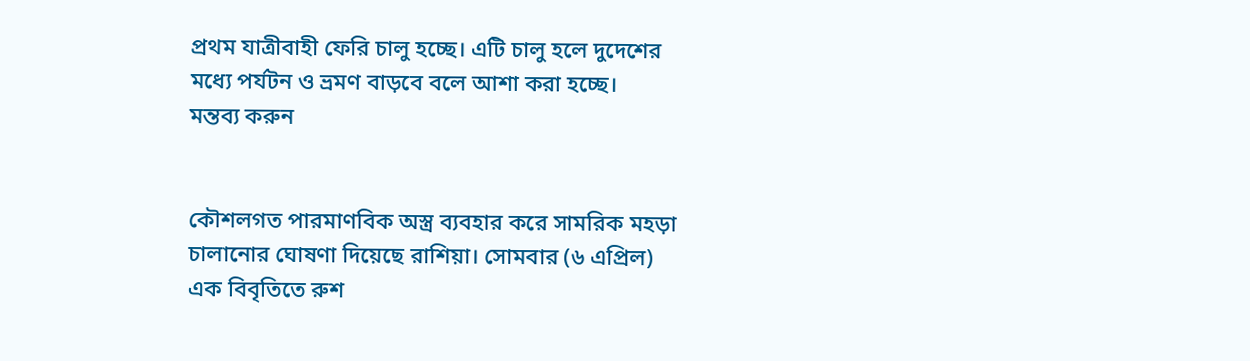প্রথম যাত্রীবাহী ফেরি চালু হচ্ছে। এটি চালু হলে দুদেশের মধ্যে পর্যটন ও ভ্রমণ বাড়বে বলে আশা করা হচ্ছে।
মন্তব্য করুন


কৌশলগত পারমাণবিক অস্ত্র ব্যবহার করে সামরিক মহড়া চালানোর ঘোষণা দিয়েছে রাশিয়া। সোমবার (৬ এপ্রিল) এক বিবৃতিতে রুশ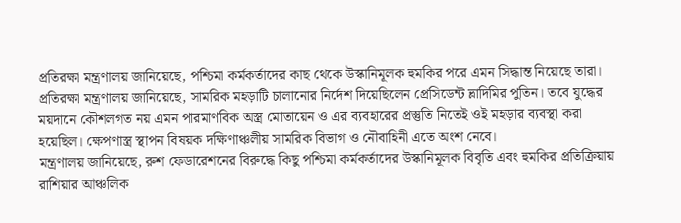প্রতিরক্ষা মন্ত্রণালয় জানিয়েছে, পশ্চিমা কর্মকর্তাদের কাছ থেকে উস্কানিমূলক হুমকির পরে এমন সিদ্ধান্ত নিয়েছে তারা।
প্রতিরক্ষা মন্ত্রণালয় জানিয়েছে, সামরিক মহড়াটি চালানোর নির্দেশ দিয়েছিলেন প্রেসিডেন্ট ভ্লাদিমির পুতিন। তবে যুদ্ধের ময়দানে কৌশলগত নয় এমন পারমাণবিক অস্ত্র মোতায়েন ও এর ব্যবহারের প্রস্তুতি নিতেই ওই মহড়ার ব্যবস্থা করা হয়েছিল। ক্ষেপণাস্ত্র স্থাপন বিষয়ক দক্ষিণাঞ্চলীয় সামরিক বিভাগ ও নৌবাহিনী এতে অংশ নেবে।
মন্ত্রণালয় জানিয়েছে, রুশ ফেডারেশনের বিরুদ্ধে কিছু পশ্চিমা কর্মকর্তাদের উস্কানিমূলক বিবৃতি এবং হুমকির প্রতিক্রিয়ায় রাশিয়ার আঞ্চলিক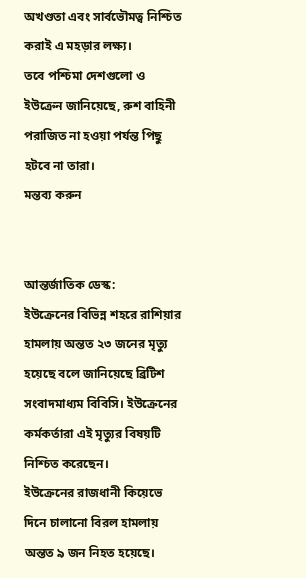অখণ্ডতা এবং সার্বভৌমত্ব নিশ্চিত করাই এ মহড়ার লক্ষ্য।
তবে পশ্চিমা দেশগুলো ও ইউক্রেন জানিয়েছে, রুশ বাহিনী পরাজিত না হওয়া পর্যন্ত পিছু হটবে না তারা।
মন্তব্য করুন


আন্তর্জাতিক ডেস্ক:
ইউক্রেনের বিভিন্ন শহরে রাশিয়ার হামলায় অন্তত ২৩ জনের মৃত্যু হয়েছে বলে জানিয়েছে ব্রিটিশ সংবাদমাধ্যম বিবিসি। ইউক্রেনের কর্মকর্তারা এই মৃত্যুর বিষয়টি নিশ্চিত করেছেন।
ইউক্রেনের রাজধানী কিয়েভে দিনে চালানো বিরল হামলায় অন্তত ৯ জন নিহত হয়েছে।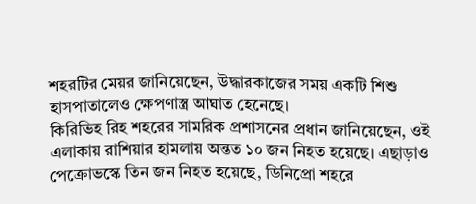শহরটির মেয়র জানিয়েছেন, উদ্ধারকাজের সময় একটি শিশু হাসপাতালেও ক্ষেপণাস্ত্র আঘাত হেনেছে।
কিরিভিহ রিহ শহরের সামরিক প্রশাসনের প্রধান জানিয়েছেন, ওই এলাকায় রাশিয়ার হামলায় অন্তত ১০ জন নিহত হয়েছে। এছাড়াও পেক্রোভস্কে তিন জন নিহত হয়েছে, ডিনিপ্রো শহরে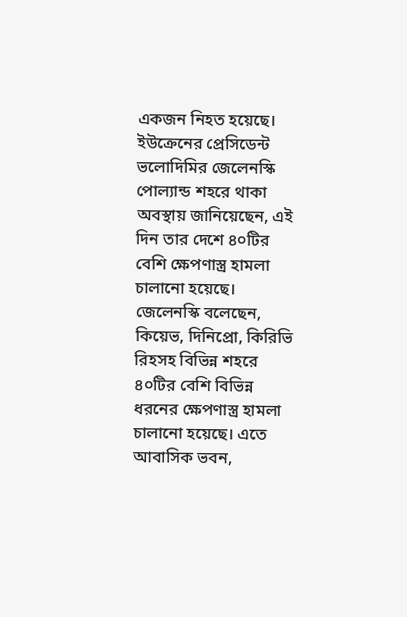একজন নিহত হয়েছে।
ইউক্রেনের প্রেসিডেন্ট ভলোদিমির জেলেনস্কি পোল্যান্ড শহরে থাকা অবস্থায় জানিয়েছেন, এই দিন তার দেশে ৪০টির বেশি ক্ষেপণাস্ত্র হামলা চালানো হয়েছে।
জেলেনস্কি বলেছেন, কিয়েভ, দিনিপ্রো, কিরিভি রিহসহ বিভিন্ন শহরে ৪০টির বেশি বিভিন্ন ধরনের ক্ষেপণাস্ত্র হামলা চালানো হয়েছে। এতে আবাসিক ভবন,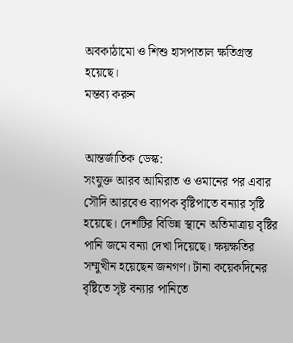অবকাঠামো ও শিশু হাসপাতাল ক্ষতিগ্রস্ত হয়েছে।
মন্তব্য করুন


আন্তর্জাতিক ডেস্ক:
সংযুক্ত আরব আমিরাত ও ওমানের পর এবার সৌদি আরবেও ব্যাপক বৃষ্টিপাতে বন্যার সৃষ্টি হয়েছে। দেশটির বিভিন্ন স্থানে অতিমাত্রায় বৃষ্টির পানি জমে বন্যা দেখা দিয়েছে। ক্ষয়ক্ষতির সম্মুখীন হয়েছেন জনগণ। টানা কয়েকদিনের বৃষ্টিতে সৃষ্ট বন্যার পানিতে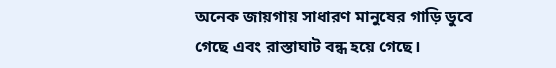অনেক জায়গায় সাধারণ মানুষের গাড়ি ডুবে গেছে এবং রাস্তাঘাট বন্ধ হয়ে গেছে।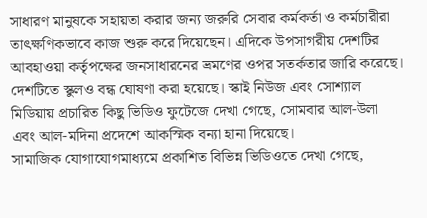সাধারণ মানুষকে সহায়তা করার জন্য জরুরি সেবার কর্মকর্তা ও কর্মচারীরা তাৎক্ষণিকভাবে কাজ শুরু করে দিয়েছেন। এদিকে উপসাগরীয় দেশটির আবহাওয়া কর্তৃপক্ষের জনসাধারনের ভ্রমণের ওপর সতর্কতার জারি করেছে। দেশটিতে স্কুলও বন্ধ ঘোষণা করা হয়েছে। স্কাই নিউজ এবং সোশ্যাল মিডিয়ায় প্রচারিত কিছু ভিডিও ফুটেজে দেখা গেছে, সোমবার আল-উলা এবং আল-মদিনা প্রদেশে আকস্মিক বন্যা হানা দিয়েছে।
সামাজিক যোগাযোগমাধ্যমে প্রকাশিত বিভিন্ন ভিডিওতে দেখা গেছে,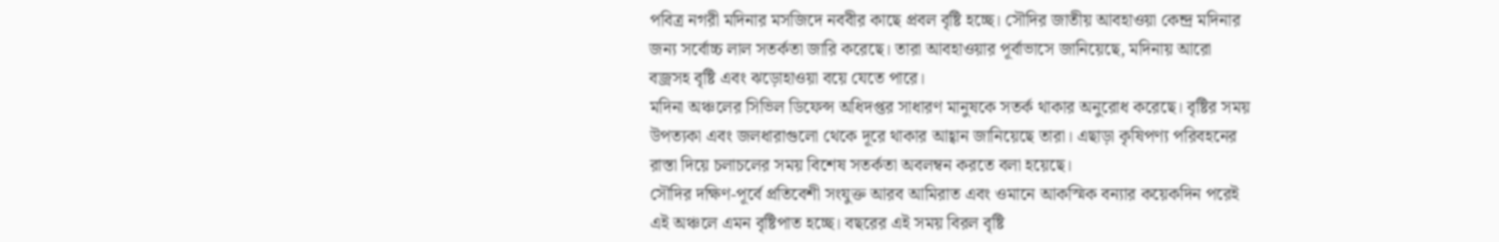পবিত্র নগরী মদিনার মসজিদে নববীর কাছে প্রবল বৃষ্টি হচ্ছে। সৌদির জাতীয় আবহাওয়া কেন্দ্র মদিনার জন্য সর্বোচ্চ লাল সতর্কতা জারি করেছে। তারা আবহাওয়ার পূর্বাভাসে জানিয়েছে, মদিনায় আরো বজ্রসহ বৃষ্টি এবং ঝড়োহাওয়া বয়ে যেতে পারে।
মদিনা অঞ্চলের সিভিল ডিফেন্স অধিদপ্তর সাধারণ মানুষকে সতর্ক থাকার অনুরোধ করেছে। বৃষ্টির সময় উপত্যকা এবং জলধারাগুলো থেকে দূরে থাকার আহ্বান জানিয়েছে তারা। এছাড়া কৃষিপণ্য পরিবহনের রাস্তা দিয়ে চলাচলের সময় বিশেষ সতর্কতা অবলম্বন করতে বলা হয়েছে।
সৌদির দক্ষিণ-পূর্বে প্রতিবেশী সংযুক্ত আরব আমিরাত এবং ওমানে আকস্মিক বন্যার কয়েকদিন পরেই এই অঞ্চলে এমন বৃষ্টিপাত হচ্ছে। বছরের এই সময় বিরল বৃষ্টি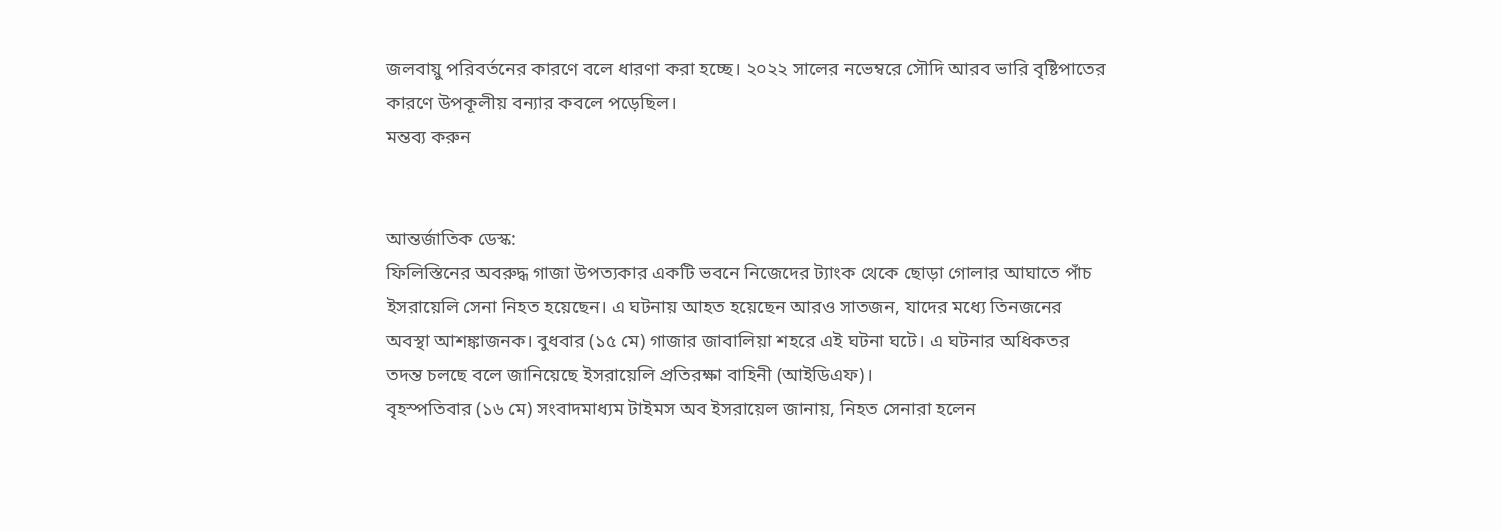জলবায়ু পরিবর্তনের কারণে বলে ধারণা করা হচ্ছে। ২০২২ সালের নভেম্বরে সৌদি আরব ভারি বৃষ্টিপাতের কারণে উপকূলীয় বন্যার কবলে পড়েছিল।
মন্তব্য করুন


আন্তর্জাতিক ডেস্ক:
ফিলিস্তিনের অবরুদ্ধ গাজা উপত্যকার একটি ভবনে নিজেদের ট্যাংক থেকে ছোড়া গোলার আঘাতে পাঁচ ইসরায়েলি সেনা নিহত হয়েছেন। এ ঘটনায় আহত হয়েছেন আরও সাতজন, যাদের মধ্যে তিনজনের অবস্থা আশঙ্কাজনক। বুধবার (১৫ মে) গাজার জাবালিয়া শহরে এই ঘটনা ঘটে। এ ঘটনার অধিকতর তদন্ত চলছে বলে জানিয়েছে ইসরায়েলি প্রতিরক্ষা বাহিনী (আইডিএফ)।
বৃহস্পতিবার (১৬ মে) সংবাদমাধ্যম টাইমস অব ইসরায়েল জানায়, নিহত সেনারা হলেন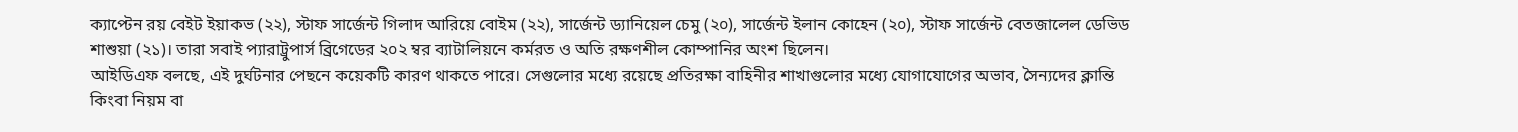ক্যাপ্টেন রয় বেইট ইয়াকভ (২২), স্টাফ সার্জেন্ট গিলাদ আরিয়ে বোইম (২২), সার্জেন্ট ড্যানিয়েল চেমু (২০), সার্জেন্ট ইলান কোহেন (২০), স্টাফ সার্জেন্ট বেতজালেল ডেভিড শাশুয়া (২১)। তারা সবাই প্যারাট্রুপার্স ব্রিগেডের ২০২ ম্বর ব্যাটালিয়নে কর্মরত ও অতি রক্ষণশীল কোম্পানির অংশ ছিলেন।
আইডিএফ বলছে, এই দুর্ঘটনার পেছনে কয়েকটি কারণ থাকতে পারে। সেগুলোর মধ্যে রয়েছে প্রতিরক্ষা বাহিনীর শাখাগুলোর মধ্যে যোগাযোগের অভাব, সৈন্যদের ক্লান্তি কিংবা নিয়ম বা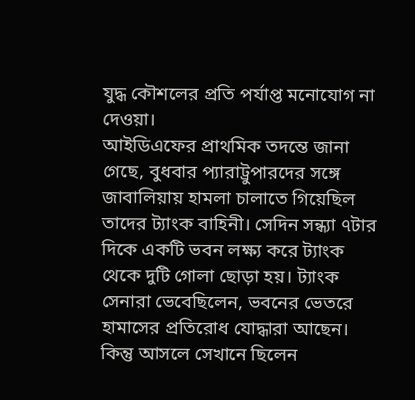যুদ্ধ কৌশলের প্রতি পর্যাপ্ত মনোযোগ না দেওয়া।
আইডিএফের প্রাথমিক তদন্তে জানা গেছে, বুধবার প্যারাট্রুপারদের সঙ্গে জাবালিয়ায় হামলা চালাতে গিয়েছিল তাদের ট্যাংক বাহিনী। সেদিন সন্ধ্যা ৭টার দিকে একটি ভবন লক্ষ্য করে ট্যাংক থেকে দুটি গোলা ছোড়া হয়। ট্যাংক সেনারা ভেবেছিলেন, ভবনের ভেতরে হামাসের প্রতিরোধ যোদ্ধারা আছেন। কিন্তু আসলে সেখানে ছিলেন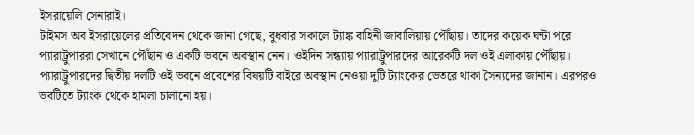ইসরায়েলি সেনারাই।
টাইমস অব ইসরায়েলের প্রতিবেদন থেকে জানা গেছে, বুধবার সকালে ট্যাঙ্ক বাহিনী জাবালিয়ায় পৌঁছায়। তাদের কয়েক ঘন্টা পরে প্যারাট্রুপাররা সেখানে পৌঁছান ও একটি ভবনে অবস্থান নেন। ওইদিন সন্ধ্যায় প্যারাট্রুপারদের আরেকটি দল ওই এলাকায় পৌঁছায়। প্যারাট্রুপারদের দ্বিতীয় দলটি ওই ভবনে প্রবেশের বিষয়টি বাইরে অবস্থান নেওয়া দুটি ট্যাংকের ভেতরে থাকা সৈন্যদের জানান। এরপরও ভবটিতে ট্যাংক থেকে হামলা চালানো হয়।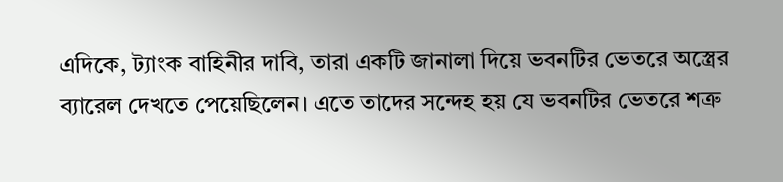এদিকে, ট্যাংক বাহিনীর দাবি, তারা একটি জানালা দিয়ে ভবনটির ভেতরে অস্ত্রের ব্যারেল দেখতে পেয়েছিলেন। এতে তাদের সন্দেহ হয় যে ভবনটির ভেতরে শত্রু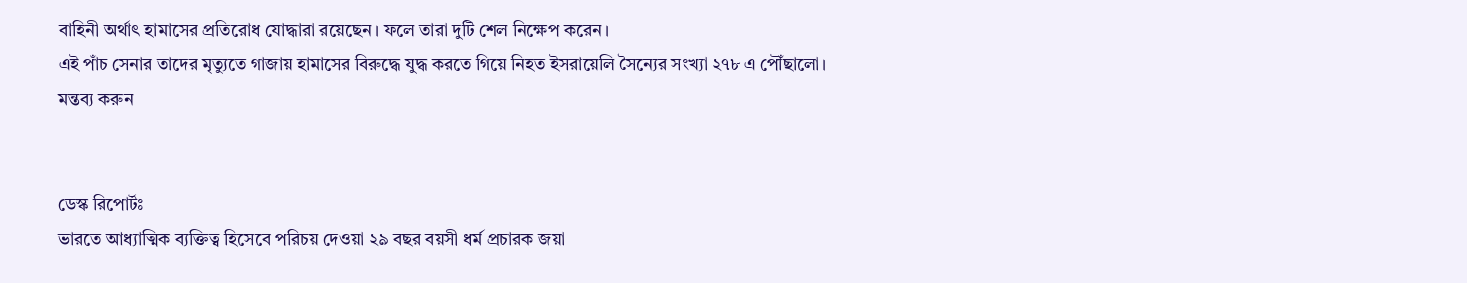বাহিনী অর্থাৎ হামাসের প্রতিরোধ যোদ্ধারা রয়েছেন। ফলে তারা দুটি শেল নিক্ষেপ করেন।
এই পাঁচ সেনার তাদের মৃত্যুতে গাজায় হামাসের বিরুদ্ধে যুদ্ধ করতে গিয়ে নিহত ইসরায়েলি সৈন্যের সংখ্যা ২৭৮ এ পৌঁছালো।
মন্তব্য করুন


ডেস্ক রিপোর্টঃ
ভারতে আধ্যাত্মিক ব্যক্তিত্ব হিসেবে পরিচয় দেওয়া ২৯ বছর বয়সী ধর্ম প্রচারক জয়া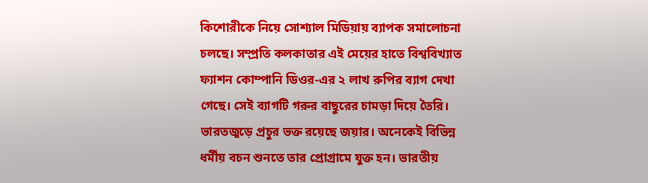কিশোরীকে নিয়ে সোশ্যাল মিডিয়ায় ব্যাপক সমালোচনা চলছে। সম্প্রতি কলকাতার এই মেয়ের হাতে বিশ্ববিখ্যাত ফ্যাশন কোম্পানি ডিওর-এর ২ লাখ রুপির ব্যাগ দেখা গেছে। সেই ব্যাগটি গরুর বাছুরের চামড়া দিয়ে তৈরি।
ভারতজুড়ে প্রচুর ভক্ত রয়েছে জয়ার। অনেকেই বিভিন্ন ধর্মীয় বচন শুনতে তার প্রোগ্রামে যুক্ত হন। ভারতীয়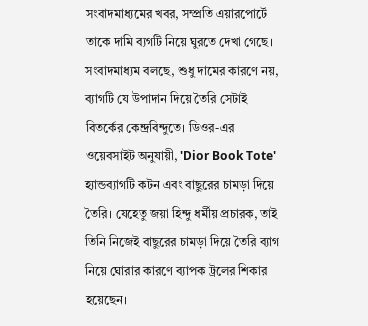সংবাদমাধ্যমের খবর, সম্প্রতি এয়ারপোর্টে তাকে দামি ব্যগটি নিয়ে ঘুরতে দেখা গেছে।
সংবাদমাধ্যম বলছে, শুধু দামের কারণে নয়, ব্যাগটি যে উপাদান দিয়ে তৈরি সেটাই বিতর্কের কেন্দ্রবিন্দুতে। ডিওর-এর ওয়েবসাইট অনুযায়ী, 'Dior Book Tote' হ্যান্ডব্যাগটি কটন এবং বাছুরের চামড়া দিয়ে তৈরি। যেহেতু জয়া হিন্দু ধর্মীয় প্রচারক, তাই তিনি নিজেই বাছুরের চামড়া দিয়ে তৈরি ব্যাগ নিয়ে ঘোরার কারণে ব্যাপক ট্রলের শিকার হয়েছেন।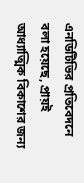এনডিটিভির প্রতিবেদনে বলা হয়েছে, প্রায়ই আধ্যাত্মিক বিকাশের জন্য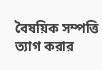বৈষয়িক সম্পত্তি ত্যাগ করার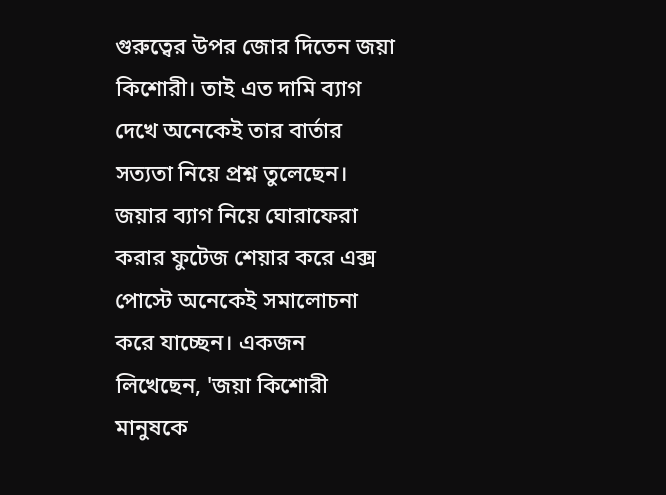গুরুত্বের উপর জোর দিতেন জয়া কিশোরী। তাই এত দামি ব্যাগ দেখে অনেকেই তার বার্তার সত্যতা নিয়ে প্রশ্ন তুলেছেন।
জয়ার ব্যাগ নিয়ে ঘোরাফেরা করার ফুটেজ শেয়ার করে এক্স পোস্টে অনেকেই সমালোচনা করে যাচ্ছেন। একজন লিখেছেন, 'জয়া কিশোরী মানুষকে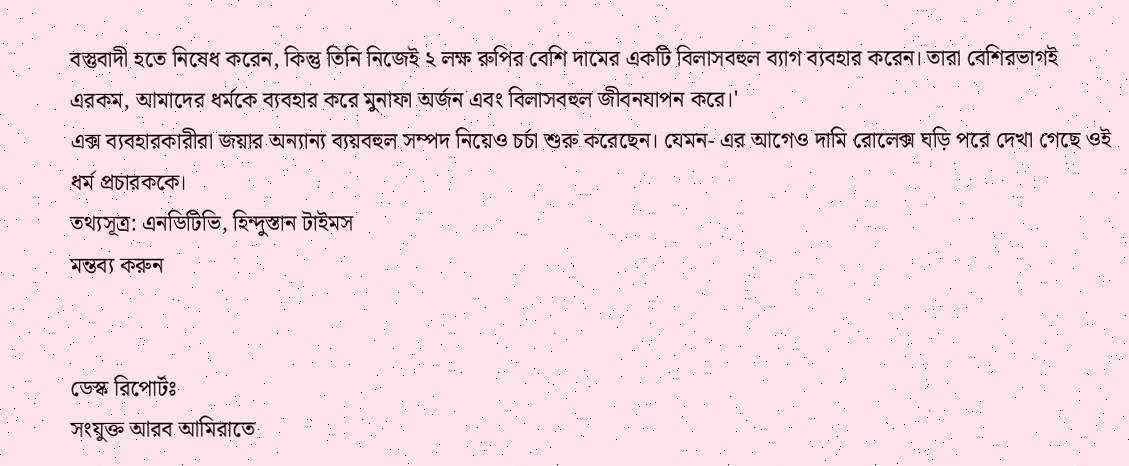বস্তুবাদী হতে নিষেধ করেন, কিন্তু তিনি নিজেই ২ লক্ষ রুপির বেশি দামের একটি বিলাসবহুল ব্যাগ ব্যবহার করেন। তারা বেশিরভাগই এরকম, আমাদের ধর্মকে ব্যবহার করে মুনাফা অর্জন এবং বিলাসবহুল জীবনযাপন করে।'
এক্স ব্যবহারকারীরা জয়ার অন্যান্য ব্যয়বহুল সম্পদ নিয়েও চর্চা শুরু করেছেন। যেমন- এর আগেও দামি রোলেক্স ঘড়ি পরে দেখা গেছে ওই ধর্ম প্রচারককে।
তথ্যসূত্র: এনডিটিভি, হিন্দুস্তান টাইমস
মন্তব্য করুন


ডেস্ক রিপোর্টঃ
সংযুক্ত আরব আমিরাতে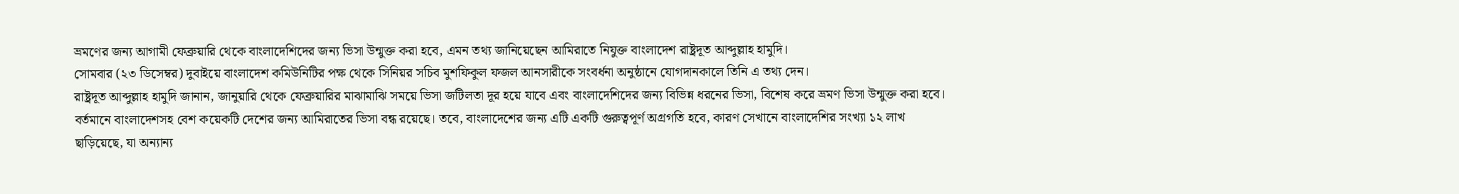ভ্রমণের জন্য আগামী ফেব্রুয়ারি থেকে বাংলাদেশিদের জন্য ভিসা উন্মুক্ত করা হবে, এমন তথ্য জানিয়েছেন আমিরাতে নিযুক্ত বাংলাদেশ রাষ্ট্রদূত আব্দুল্লাহ হামুদি।
সোমবার (২৩ ডিসেম্বর) দুবাইয়ে বাংলাদেশ কমিউনিটির পক্ষ থেকে সিনিয়র সচিব মুশফিকুল ফজল আনসারীকে সংবর্ধনা অনুষ্ঠানে যোগদানকালে তিনি এ তথ্য দেন।
রাষ্ট্রদূত আব্দুল্লাহ হামুদি জানান, জানুয়ারি থেকে ফেব্রুয়ারির মাঝামাঝি সময়ে ভিসা জটিলতা দূর হয়ে যাবে এবং বাংলাদেশিদের জন্য বিভিন্ন ধরনের ভিসা, বিশেষ করে ভ্রমণ ভিসা উন্মুক্ত করা হবে। বর্তমানে বাংলাদেশসহ বেশ কয়েকটি দেশের জন্য আমিরাতের ভিসা বন্ধ রয়েছে। তবে, বাংলাদেশের জন্য এটি একটি গুরুত্বপূর্ণ অগ্রগতি হবে, কারণ সেখানে বাংলাদেশির সংখ্যা ১২ লাখ ছাড়িয়েছে, যা অন্যান্য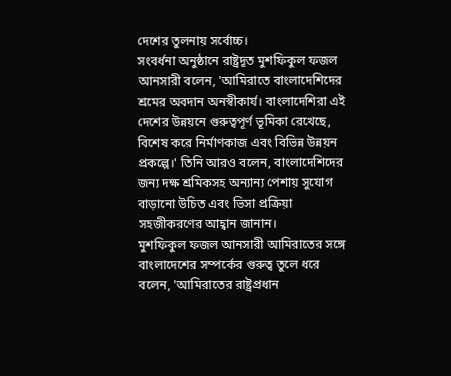দেশের তুলনায় সর্বোচ্চ।
সংবর্ধনা অনুষ্ঠানে রাষ্ট্রদূত মুশফিকুল ফজল আনসারী বলেন, 'আমিরাতে বাংলাদেশিদের শ্রমের অবদান অনস্বীকার্য। বাংলাদেশিরা এই দেশের উন্নয়নে গুরুত্বপূর্ণ ভূমিকা রেখেছে, বিশেষ করে নির্মাণকাজ এবং বিভিন্ন উন্নয়ন প্রকল্পে।' তিনি আরও বলেন, বাংলাদেশিদের জন্য দক্ষ শ্রমিকসহ অন্যান্য পেশায় সুযোগ বাড়ানো উচিত এবং ভিসা প্রক্রিয়া সহজীকরণের আহ্বান জানান।
মুশফিকুল ফজল আনসারী আমিরাতের সঙ্গে বাংলাদেশের সম্পর্কের গুরুত্ব তুলে ধরে বলেন, 'আমিরাতের রাষ্ট্রপ্রধান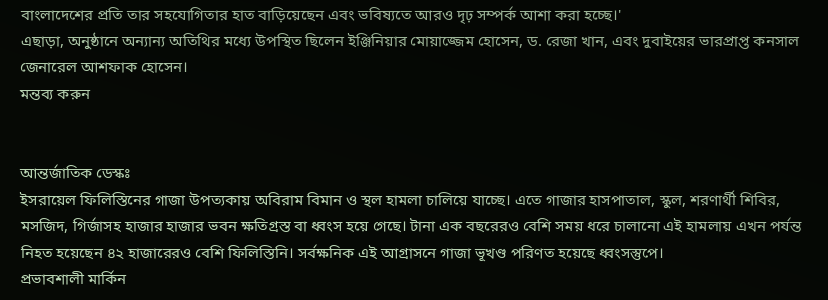বাংলাদেশের প্রতি তার সহযোগিতার হাত বাড়িয়েছেন এবং ভবিষ্যতে আরও দৃঢ় সম্পর্ক আশা করা হচ্ছে।'
এছাড়া, অনুষ্ঠানে অন্যান্য অতিথির মধ্যে উপস্থিত ছিলেন ইঞ্জিনিয়ার মোয়াজ্জেম হোসেন, ড. রেজা খান, এবং দুবাইয়ের ভারপ্রাপ্ত কনসাল জেনারেল আশফাক হোসেন।
মন্তব্য করুন


আন্তর্জাতিক ডেস্কঃ
ইসরায়েল ফিলিস্তিনের গাজা উপত্যকায় অবিরাম বিমান ও স্থল হামলা চালিয়ে যাচ্ছে। এতে গাজার হাসপাতাল, স্কুল, শরণার্থী শিবির, মসজিদ, গির্জাসহ হাজার হাজার ভবন ক্ষতিগ্রস্ত বা ধ্বংস হয়ে গেছে। টানা এক বছরেরও বেশি সময় ধরে চালানো এই হামলায় এখন পর্যন্ত নিহত হয়েছেন ৪২ হাজারেরও বেশি ফিলিস্তিনি। সর্বক্ষনিক এই আগ্রাসনে গাজা ভূখণ্ড পরিণত হয়েছে ধ্বংসস্তুপে।
প্রভাবশালী মার্কিন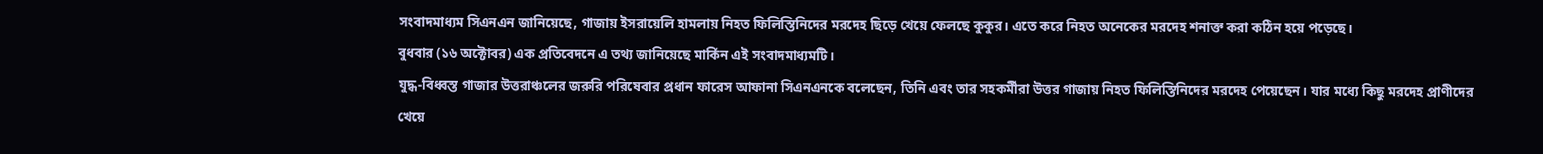সংবাদমাধ্যম সিএনএন জানিয়েছে, গাজায় ইসরায়েলি হামলায় নিহত ফিলিস্তিনিদের মরদেহ ছিড়ে খেয়ে ফেলছে কুকুর। এতে করে নিহত অনেকের মরদেহ শনাক্ত করা কঠিন হয়ে পড়েছে।
বুধবার (১৬ অক্টোবর) এক প্রতিবেদনে এ তথ্য জানিয়েছে মার্কিন এই সংবাদমাধ্যমটি।
যুদ্ধ-বিধ্বস্ত গাজার উত্তরাঞ্চলের জরুরি পরিষেবার প্রধান ফারেস আফানা সিএনএনকে বলেছেন, তিনি এবং তার সহকর্মীরা উত্তর গাজায় নিহত ফিলিস্তিনিদের মরদেহ পেয়েছেন। যার মধ্যে কিছু মরদেহ প্রাণীদের খেয়ে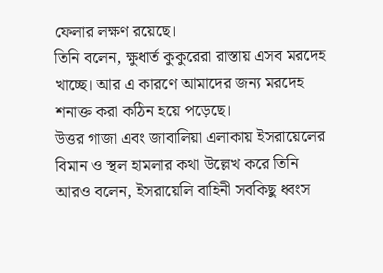ফেলার লক্ষণ রয়েছে।
তিনি বলেন, ক্ষুধার্ত কুকুরেরা রাস্তায় এসব মরদেহ খাচ্ছে। আর এ কারণে আমাদের জন্য মরদেহ শনাক্ত করা কঠিন হয়ে পড়েছে।
উত্তর গাজা এবং জাবালিয়া এলাকায় ইসরায়েলের বিমান ও স্থল হামলার কথা উল্লেখ করে তিনি আরও বলেন, ইসরায়েলি বাহিনী সবকিছু ধ্বংস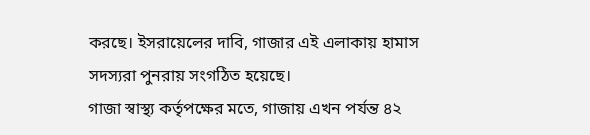করছে। ইসরায়েলের দাবি, গাজার এই এলাকায় হামাস সদস্যরা পুনরায় সংগঠিত হয়েছে।
গাজা স্বাস্থ্য কর্তৃপক্ষের মতে, গাজায় এখন পর্যন্ত ৪২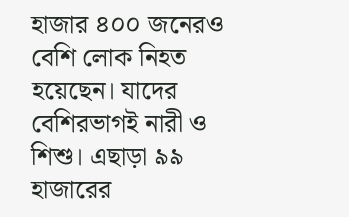হাজার ৪০০ জনেরও বেশি লোক নিহত হয়েছেন। যাদের বেশিরভাগই নারী ও শিশু। এছাড়া ৯৯ হাজারের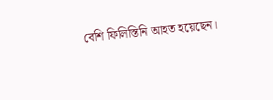বেশি ফিলিস্তিনি আহত হয়েছেন।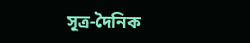সূত্র-দৈনিক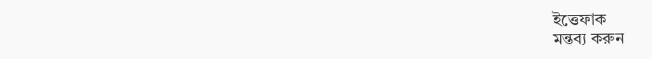ইত্তেফাক
মন্তব্য করুন